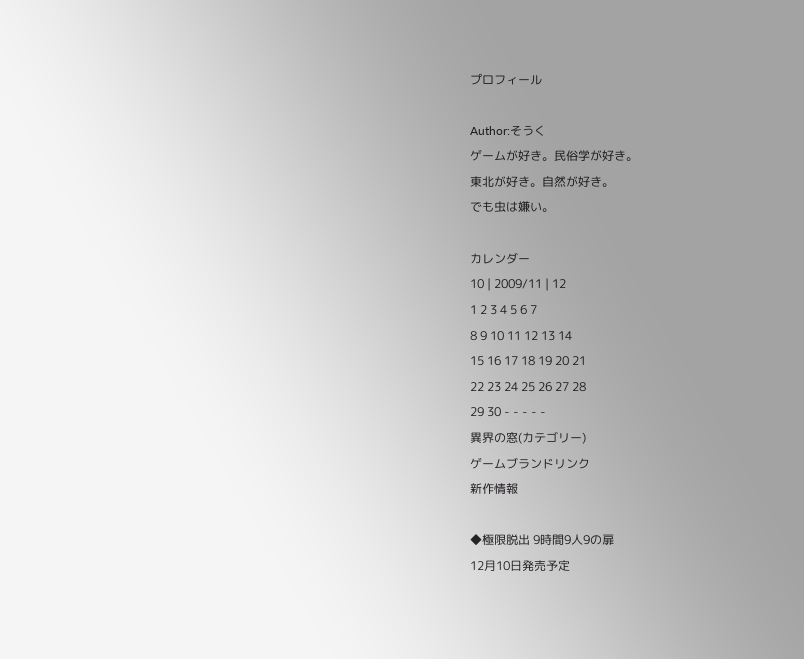プロフィール

Author:そうく
ゲームが好き。民俗学が好き。
東北が好き。自然が好き。
でも虫は嫌い。

カレンダー
10 | 2009/11 | 12
1 2 3 4 5 6 7
8 9 10 11 12 13 14
15 16 17 18 19 20 21
22 23 24 25 26 27 28
29 30 - - - - -
異界の窓(カテゴリー)
ゲームブランドリンク
新作情報

◆極限脱出 9時間9人9の扉
12月10日発売予定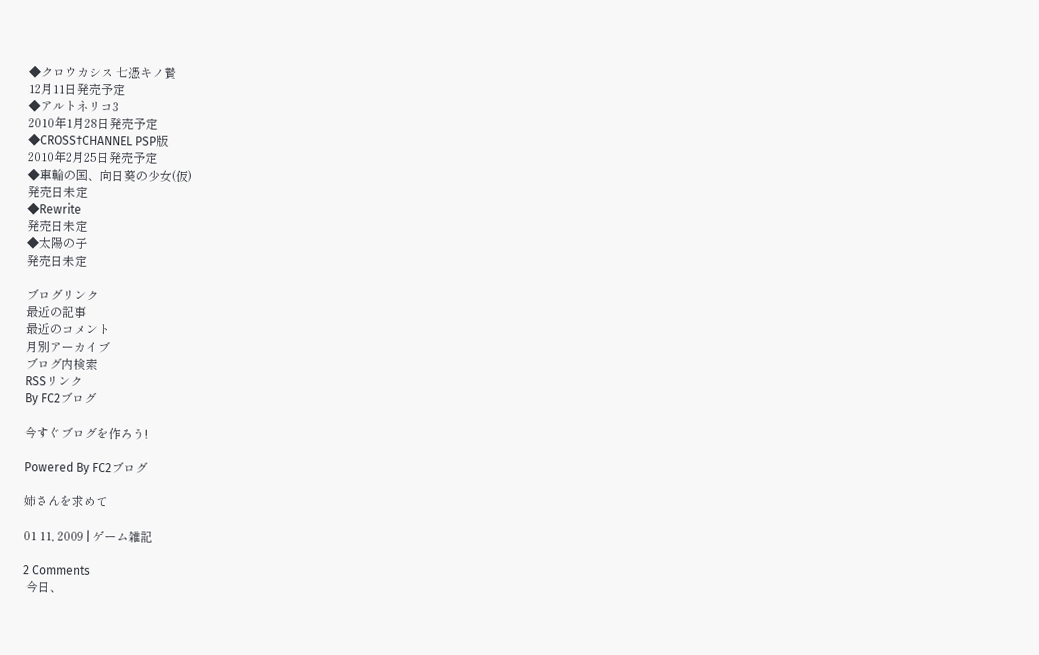◆クロウカシス 七憑キノ贄
12月11日発売予定
◆アルトネリコ3
2010年1月28日発売予定
◆CROSS†CHANNEL PSP版
2010年2月25日発売予定
◆車輪の国、向日葵の少女(仮)
発売日未定
◆Rewrite
発売日未定
◆太陽の子
発売日未定

ブログリンク
最近の記事
最近のコメント
月別アーカイブ
ブログ内検索
RSSリンク
By FC2ブログ

今すぐブログを作ろう!

Powered By FC2ブログ

姉さんを求めて

01 11, 2009 | ゲーム雑記

2 Comments
 今日、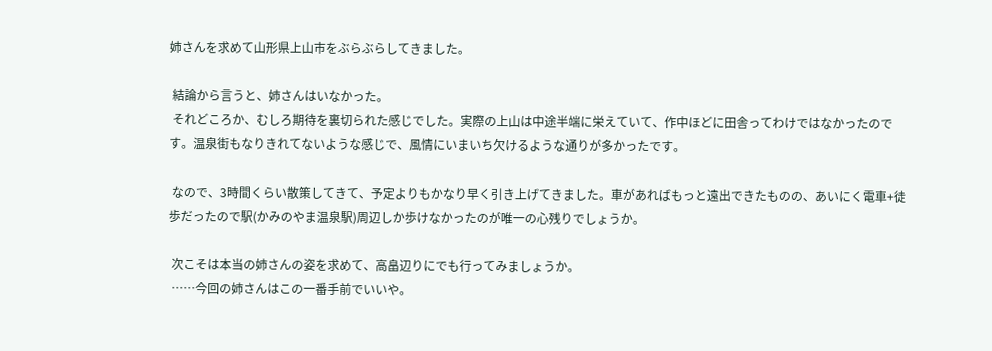姉さんを求めて山形県上山市をぶらぶらしてきました。

 結論から言うと、姉さんはいなかった。
 それどころか、むしろ期待を裏切られた感じでした。実際の上山は中途半端に栄えていて、作中ほどに田舎ってわけではなかったのです。温泉街もなりきれてないような感じで、風情にいまいち欠けるような通りが多かったです。

 なので、3時間くらい散策してきて、予定よりもかなり早く引き上げてきました。車があればもっと遠出できたものの、あいにく電車+徒歩だったので駅(かみのやま温泉駅)周辺しか歩けなかったのが唯一の心残りでしょうか。

 次こそは本当の姉さんの姿を求めて、高畠辺りにでも行ってみましょうか。
 ……今回の姉さんはこの一番手前でいいや。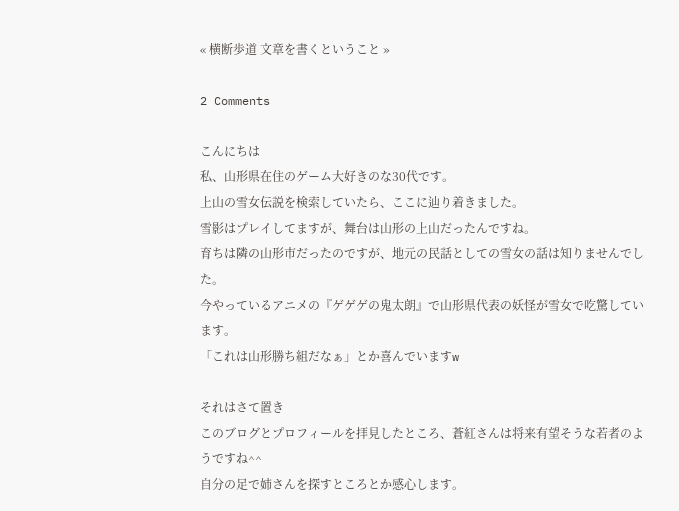« 横断歩道 文章を書くということ »

2 Comments

こんにちは
私、山形県在住のゲーム大好きのな30代です。
上山の雪女伝説を検索していたら、ここに辿り着きました。
雪影はプレイしてますが、舞台は山形の上山だったんですね。
育ちは隣の山形市だったのですが、地元の民話としての雪女の話は知りませんでした。
今やっているアニメの『ゲゲゲの鬼太朗』で山形県代表の妖怪が雪女で吃驚しています。
「これは山形勝ち組だなぁ」とか喜んでいますw

それはさて置き
このブログとプロフィールを拝見したところ、蒼紅さんは将来有望そうな若者のようですね^^
自分の足で姉さんを探すところとか感心します。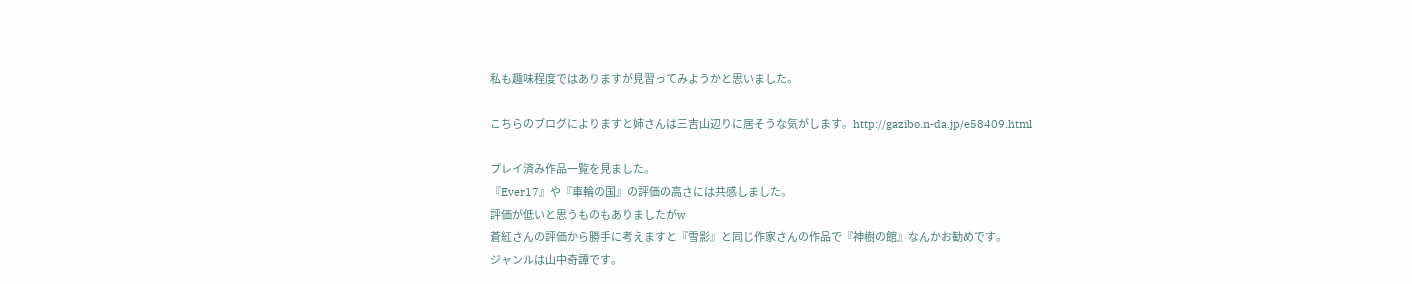私も趣味程度ではありますが見習ってみようかと思いました。

こちらのブログによりますと姉さんは三吉山辺りに居そうな気がします。http://gazibo.n-da.jp/e58409.html

プレイ済み作品一覧を見ました。
『Ever17』や『車輪の国』の評価の高さには共感しました。
評価が低いと思うものもありましたがw
蒼紅さんの評価から勝手に考えますと『雪影』と同じ作家さんの作品で『神樹の館』なんかお勧めです。
ジャンルは山中奇譚です。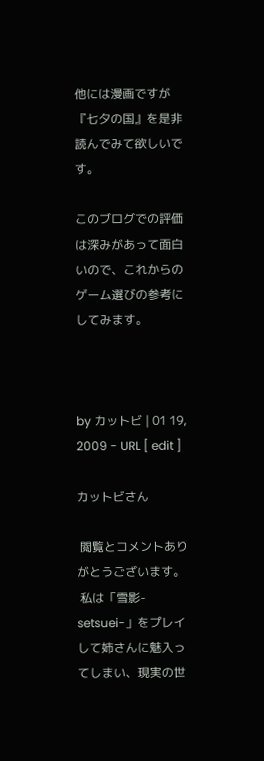他には漫画ですが『七夕の国』を是非読んでみて欲しいです。

このブログでの評価は深みがあって面白いので、これからのゲーム選びの参考にしてみます。



by カットビ | 01 19, 2009 - URL [ edit ]

カットビさん

 閲覧とコメントありがとうございます。
 私は「雪影-setsuei-」をプレイして姉さんに魅入ってしまい、現実の世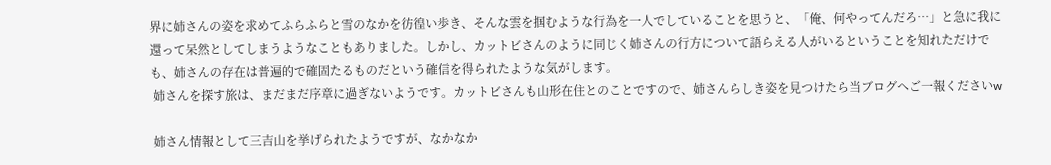界に姉さんの姿を求めてふらふらと雪のなかを彷徨い歩き、そんな雲を掴むような行為を一人でしていることを思うと、「俺、何やってんだろ…」と急に我に還って呆然としてしまうようなこともありました。しかし、カットビさんのように同じく姉さんの行方について語らえる人がいるということを知れただけでも、姉さんの存在は普遍的で確固たるものだという確信を得られたような気がします。
 姉さんを探す旅は、まだまだ序章に過ぎないようです。カットビさんも山形在住とのことですので、姉さんらしき姿を見つけたら当ブログへご一報くださいw

 姉さん情報として三吉山を挙げられたようですが、なかなか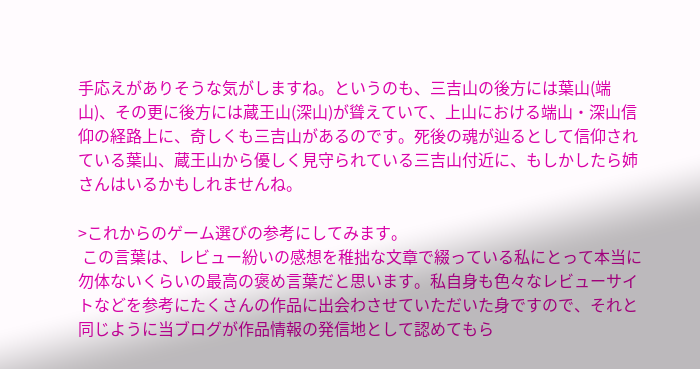手応えがありそうな気がしますね。というのも、三吉山の後方には葉山(端山)、その更に後方には蔵王山(深山)が聳えていて、上山における端山・深山信仰の経路上に、奇しくも三吉山があるのです。死後の魂が辿るとして信仰されている葉山、蔵王山から優しく見守られている三吉山付近に、もしかしたら姉さんはいるかもしれませんね。

>これからのゲーム選びの参考にしてみます。
 この言葉は、レビュー紛いの感想を稚拙な文章で綴っている私にとって本当に勿体ないくらいの最高の褒め言葉だと思います。私自身も色々なレビューサイトなどを参考にたくさんの作品に出会わさせていただいた身ですので、それと同じように当ブログが作品情報の発信地として認めてもら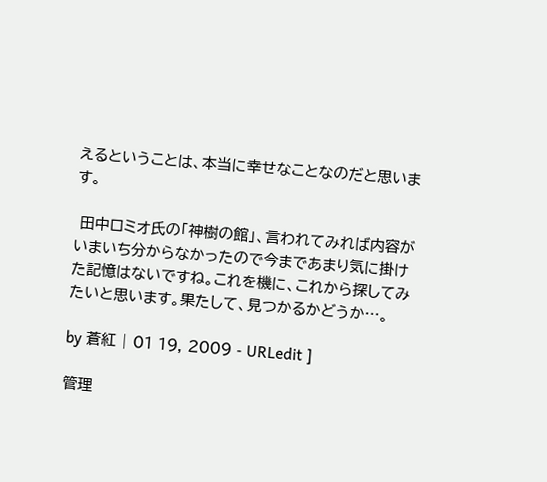えるということは、本当に幸せなことなのだと思います。

 田中ロミオ氏の「神樹の館」、言われてみれば内容がいまいち分からなかったので今まであまり気に掛けた記憶はないですね。これを機に、これから探してみたいと思います。果たして、見つかるかどうか…。

by 蒼紅 | 01 19, 2009 - URLedit ]

管理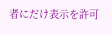者にだけ表示を許可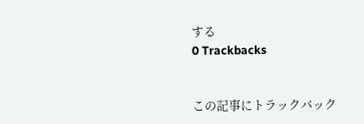する
0 Trackbacks


この記事にトラックバック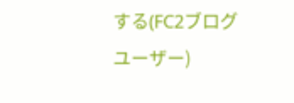する(FC2ブログユーザー)